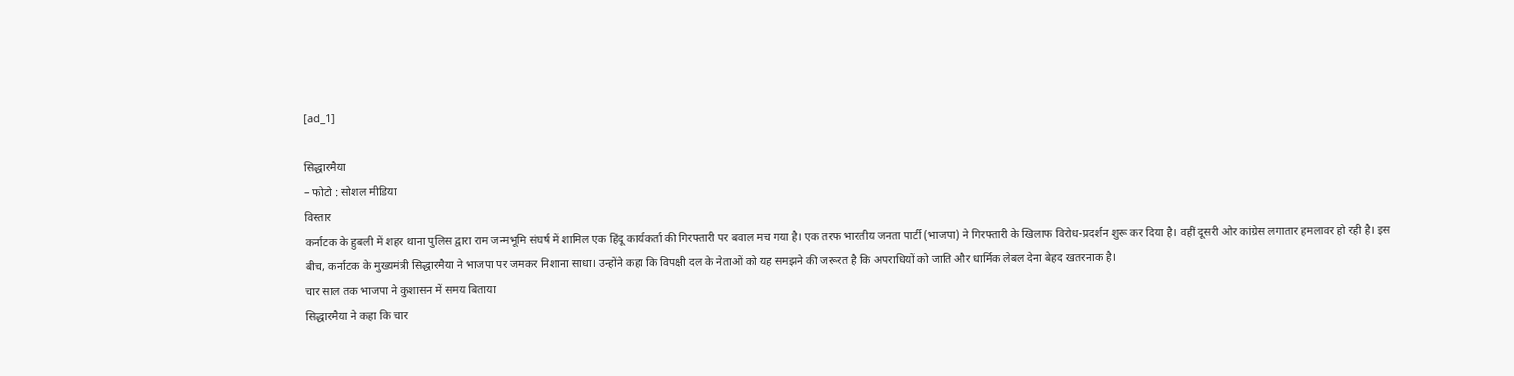[ad_1]

सिद्धारमैया
– फोटो : सोशल मीडिया
विस्तार
कर्नाटक के हुबली में शहर थाना पुलिस द्वारा राम जन्मभूमि संघर्ष में शामिल एक हिंदू कार्यकर्ता की गिरफ्तारी पर बवाल मच गया है। एक तरफ भारतीय जनता पार्टी (भाजपा) ने गिरफ्तारी के खिलाफ विरोध-प्रदर्शन शुरू कर दिया है। वहीं दूसरी ओर कांग्रेस लगातार हमलावर हो रही है। इस बीच, कर्नाटक के मुख्यमंत्री सिद्धारमैया ने भाजपा पर जमकर निशाना साधा। उन्होंने कहा कि विपक्षी दल के नेताओं को यह समझने की जरूरत है कि अपराधियों को जाति और धार्मिक लेबल देना बेहद खतरनाक है।
चार साल तक भाजपा ने कुशासन में समय बिताया
सिद्धारमैया ने कहा कि चार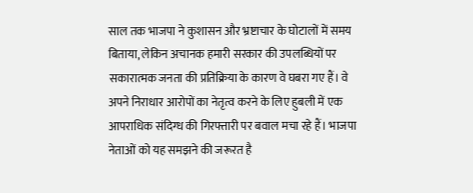साल तक भाजपा ने कुशासन और भ्रष्टाचार के घोटालों में समय बिताया, लेकिन अचानक हमारी सरकार की उपलब्धियों पर सकारात्मक जनता की प्रतिक्रिया के कारण वे घबरा गए हैं। वे अपने निराधार आरोपों का नेतृत्व करने के लिए हुबली में एक आपराधिक संदिग्ध की गिरफ्तारी पर बवाल मचा रहे हैं। भाजपा नेताओं को यह समझने की जरूरत है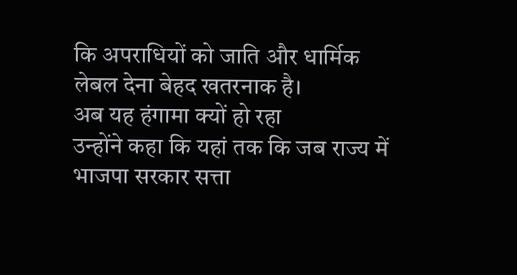कि अपराधियों को जाति और धार्मिक लेबल देना बेहद खतरनाक है।
अब यह हंगामा क्यों हो रहा
उन्होंने कहा कि यहां तक कि जब राज्य में भाजपा सरकार सत्ता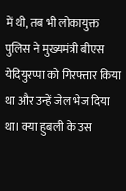में थी, तब भी लोकायुक्त पुलिस ने मुख्यमंत्री बीएस येदियुरप्पा को गिरफ्तार किया था और उन्हें जेल भेज दिया था। क्या हुबली के उस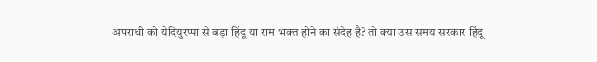अपराधी को येदियुरप्पा से बड़ा हिंदू या राम भक्त होने का संदेह है? तो क्या उस समय सरकार हिंदू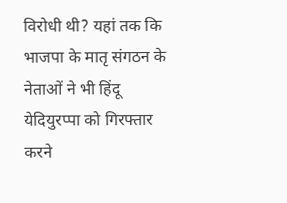विरोधी थी? यहां तक कि भाजपा के मातृ संगठन के नेताओं ने भी हिंदू येदियुरप्पा को गिरफ्तार करने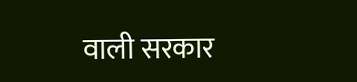वाली सरकार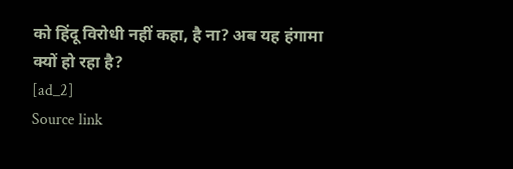को हिंदू विरोधी नहीं कहा, है ना? अब यह हंगामा क्यों हो रहा है?
[ad_2]
Source link